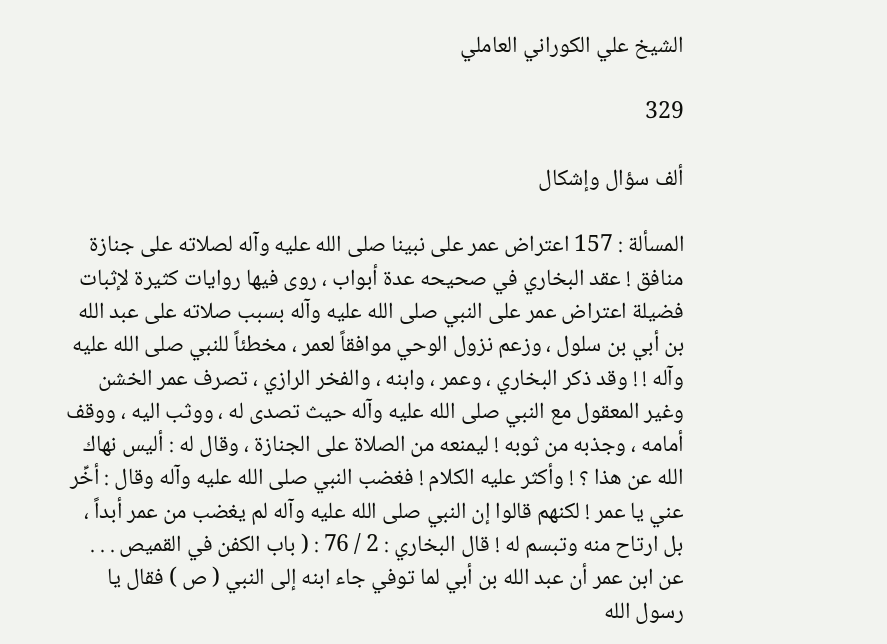الشيخ علي الكوراني العاملي

329

ألف سؤال وإشكال

المسألة : 157 اعتراض عمر على نبينا صلى الله عليه وآله لصلاته على جنازة منافق ! عقد البخاري في صحيحه عدة أبواب ، روى فيها روايات كثيرة لإثبات فضيلة اعتراض عمر على النبي صلى الله عليه وآله بسبب صلاته على عبد الله بن أبي بن سلول ، وزعم نزول الوحي موافقاً لعمر ، مخطئاً للنبي صلى الله عليه وآله ! ! وقد ذكر البخاري ، وعمر ، وابنه ، والفخر الرازي ، تصرف عمر الخشن وغير المعقول مع النبي صلى الله عليه وآله حيث تصدى له ، ووثب اليه ، ووقف أمامه ، وجذبه من ثوبه ! ليمنعه من الصلاة على الجنازة ، وقال له : أليس نهاك الله عن هذا ؟ ! وأكثر عليه الكلام ! فغضب النبي صلى الله عليه وآله وقال : أخِّر عني يا عمر ! لكنهم قالوا إن النبي صلى الله عليه وآله لم يغضب من عمر أبداً ، بل ارتاح منه وتبسم له ! قال البخاري : 2 / 76 : ( باب الكفن في القميص . . . عن ابن عمر أن عبد الله بن أبي لما توفي جاء ابنه إلى النبي ( ص ) فقال يا رسول الله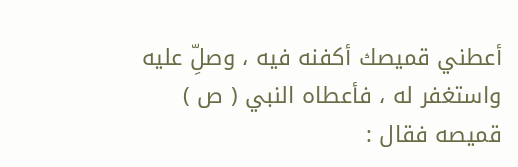أعطني قميصك أكفنه فيه ، وصلِّ عليه واستغفر له ، فأعطاه النبي ( ص ) قميصه فقال :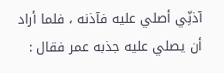آذنِّي أصلي عليه فآذنه ، فلما أراد أن يصلي عليه جذبه عمر فقال :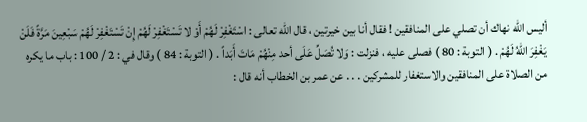أليس الله نهاك أن تصلي على المنافقين ! فقال أنا بين خيرتين ، قال الله تعالى : اسْتَغْفِرْ لَهُمْ أَوْ لا تَسْتَغْفِرْ لَهُمْ إِنْ تَسْتَغْفِرْ لَهُمْ سَبْعِينَ مَرَّةً فَلَنْ يَغْفِرَ اللهُ لَهُمْ . ( التوبة : 80 ) فصلى عليه ، فنزلت : وَلا تُصَلِّ عَلَى أحد مِنْهُمْ مَاتَ أَبَداً . ( التوبة : 84 ) وقال في : 2 / 100 : باب ما يكره من الصلاة على المنافقين والاستغفار للمشركين . . . عن عمر بن الخطاب أنه قال :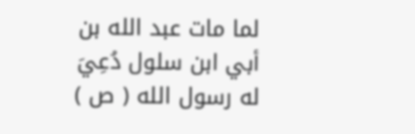لما مات عبد الله بن أبي ابن سلول دُعِيَ له رسول الله ( ص )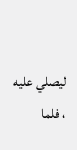ليصلي عليه ، فلما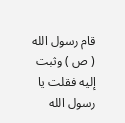قام رسول الله ( ص ) وثبت إليه فقلت يا رسول الله